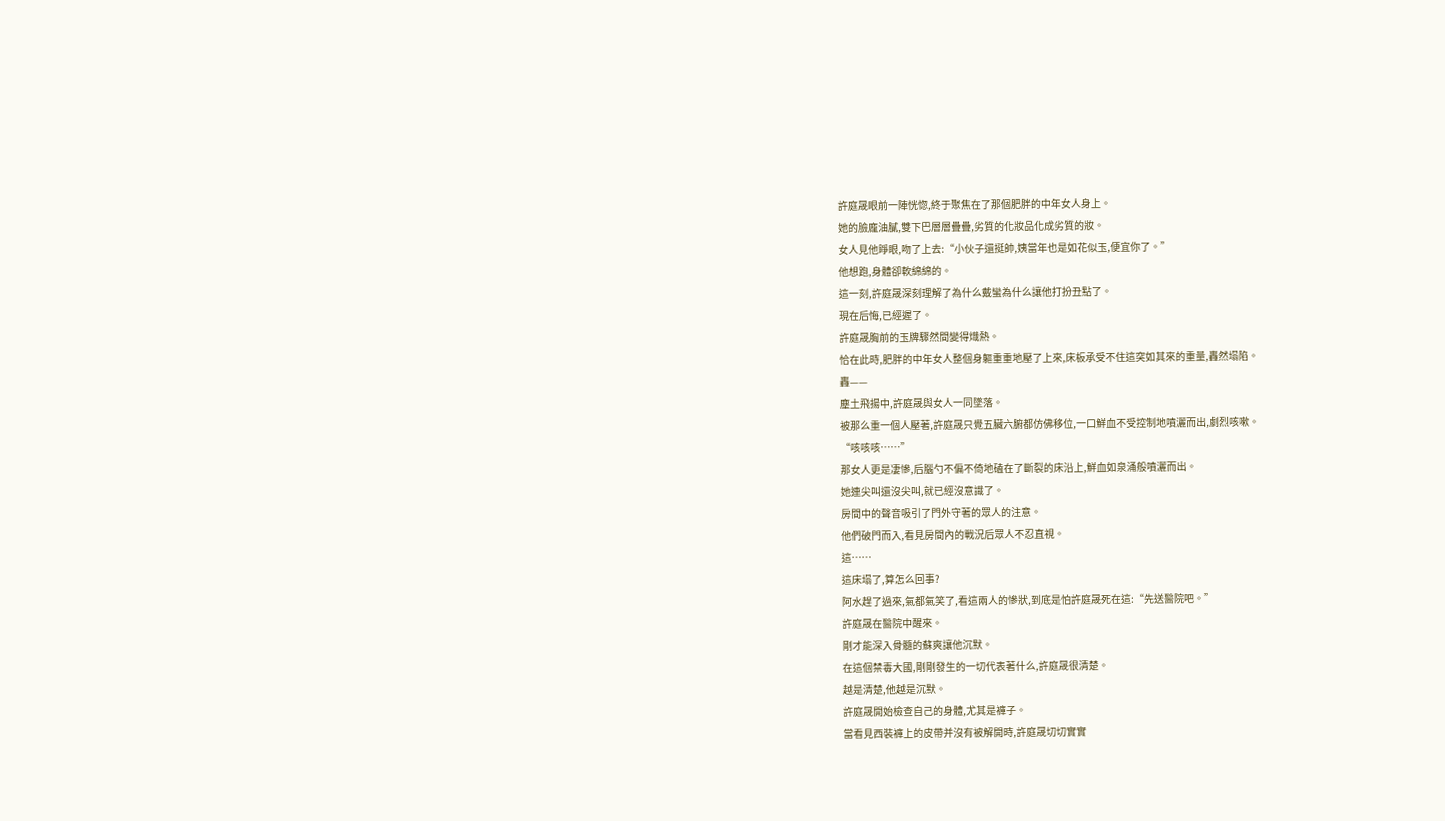許庭晟眼前一陣恍惚,終于聚焦在了那個肥胖的中年女人身上。
她的臉龐油膩,雙下巴層層疊疊,劣質的化妝品化成劣質的妝。
女人見他睜眼,吻了上去:“小伙子還挺帥,姨當年也是如花似玉,便宜你了。”
他想跑,身體卻軟綿綿的。
這一刻,許庭晟深刻理解了為什么戴蠻為什么讓他打扮丑點了。
現在后悔,已經遲了。
許庭晟胸前的玉牌驟然間變得熾熱。
恰在此時,肥胖的中年女人整個身軀重重地壓了上來,床板承受不住這突如其來的重量,轟然塌陷。
轟——
塵土飛揚中,許庭晟與女人一同墜落。
被那么重一個人壓著,許庭晟只覺五臟六腑都仿佛移位,一口鮮血不受控制地噴灑而出,劇烈咳嗽。
“咳咳咳……”
那女人更是凄慘,后腦勺不偏不倚地磕在了斷裂的床沿上,鮮血如泉涌般噴灑而出。
她連尖叫還沒尖叫,就已經沒意識了。
房間中的聲音吸引了門外守著的眾人的注意。
他們破門而入,看見房間內的戰況后眾人不忍直視。
這……
這床塌了,算怎么回事?
阿水趕了過來,氣都氣笑了,看這兩人的慘狀,到底是怕許庭晟死在這:“先送醫院吧。”
許庭晟在醫院中醒來。
剛才能深入骨髓的蘇爽讓他沉默。
在這個禁毒大國,剛剛發生的一切代表著什么,許庭晟很清楚。
越是清楚,他越是沉默。
許庭晟開始檢查自己的身體,尤其是褲子。
當看見西裝褲上的皮帶并沒有被解開時,許庭晟切切實實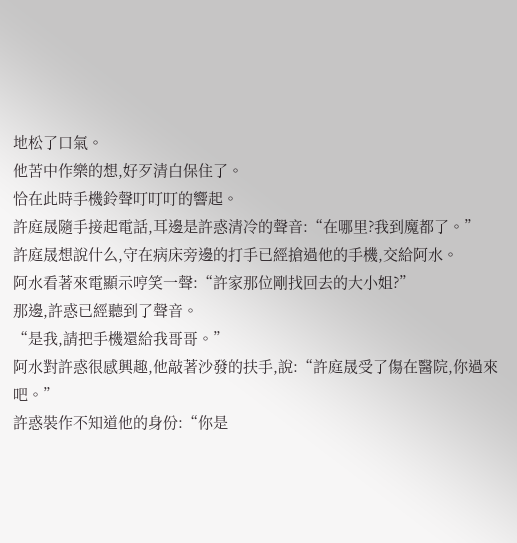地松了口氣。
他苦中作樂的想,好歹清白保住了。
恰在此時手機鈴聲叮叮叮的響起。
許庭晟隨手接起電話,耳邊是許惑清冷的聲音:“在哪里?我到魔都了。”
許庭晟想說什么,守在病床旁邊的打手已經搶過他的手機,交給阿水。
阿水看著來電顯示哼笑一聲:“許家那位剛找回去的大小姐?”
那邊,許惑已經聽到了聲音。
“是我,請把手機還給我哥哥。”
阿水對許惑很感興趣,他敲著沙發的扶手,說:“許庭晟受了傷在醫院,你過來吧。”
許惑裝作不知道他的身份:“你是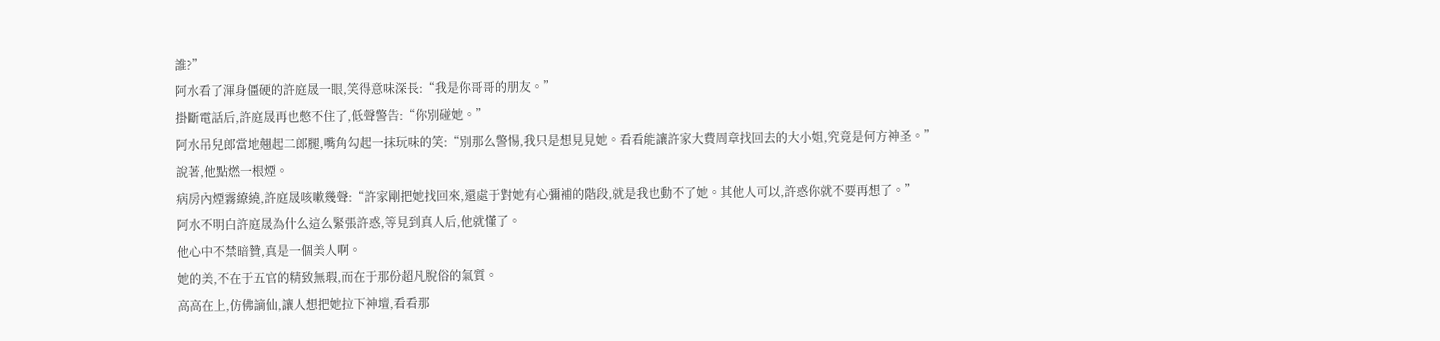誰?”
阿水看了渾身僵硬的許庭晟一眼,笑得意味深長:“我是你哥哥的朋友。”
掛斷電話后,許庭晟再也憋不住了,低聲警告:“你別碰她。”
阿水吊兒郎當地翹起二郎腿,嘴角勾起一抹玩味的笑:“別那么警惕,我只是想見見她。看看能讓許家大費周章找回去的大小姐,究竟是何方神圣。”
說著,他點燃一根煙。
病房內煙霧繚繞,許庭晟咳嗽幾聲:“許家剛把她找回來,還處于對她有心彌補的階段,就是我也動不了她。其他人可以,許惑你就不要再想了。”
阿水不明白許庭晟為什么這么緊張許惑,等見到真人后,他就懂了。
他心中不禁暗贊,真是一個美人啊。
她的美,不在于五官的精致無瑕,而在于那份超凡脫俗的氣質。
高高在上,仿佛謫仙,讓人想把她拉下神壇,看看那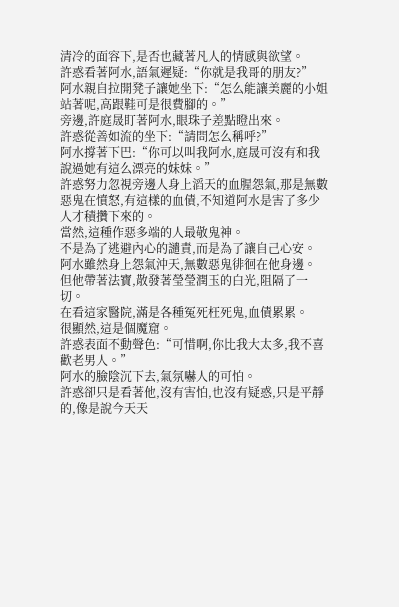清冷的面容下,是否也藏著凡人的情感與欲望。
許惑看著阿水,語氣遲疑:“你就是我哥的朋友?”
阿水親自拉開凳子讓她坐下:“怎么能讓美麗的小姐站著呢,高跟鞋可是很費腳的。”
旁邊,許庭晟盯著阿水,眼珠子差點瞪出來。
許惑從善如流的坐下:“請問怎么稱呼?”
阿水撐著下巴:“你可以叫我阿水,庭晟可沒有和我說過她有這么漂亮的妹妹。”
許惑努力忽視旁邊人身上滔天的血腥怨氣,那是無數惡鬼在憤怒,有這樣的血債,不知道阿水是害了多少人才積攢下來的。
當然,這種作惡多端的人最敬鬼神。
不是為了逃避內心的譴責,而是為了讓自己心安。
阿水雖然身上怨氣沖天,無數惡鬼徘徊在他身邊。
但他帶著法寶,散發著瑩瑩潤玉的白光,阻隔了一切。
在看這家醫院,滿是各種冤死枉死鬼,血債累累。
很顯然,這是個魔窟。
許惑表面不動聲色:“可惜啊,你比我大太多,我不喜歡老男人。”
阿水的臉陰沉下去,氣氛嚇人的可怕。
許惑卻只是看著他,沒有害怕,也沒有疑惑,只是平靜的,像是說今天天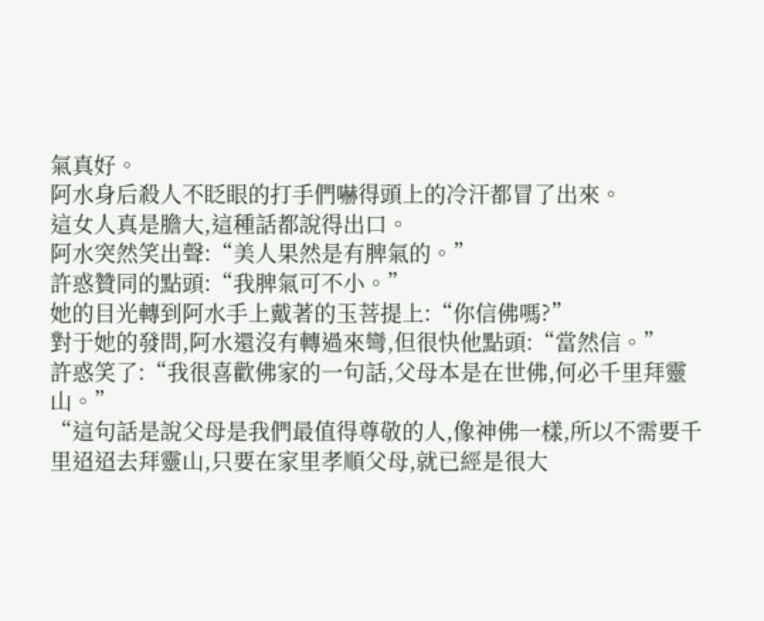氣真好。
阿水身后殺人不眨眼的打手們嚇得頭上的冷汗都冒了出來。
這女人真是膽大,這種話都說得出口。
阿水突然笑出聲:“美人果然是有脾氣的。”
許惑贊同的點頭:“我脾氣可不小。”
她的目光轉到阿水手上戴著的玉菩提上:“你信佛嗎?”
對于她的發問,阿水還沒有轉過來彎,但很快他點頭:“當然信。”
許惑笑了:“我很喜歡佛家的一句話,父母本是在世佛,何必千里拜靈山。”
“這句話是說父母是我們最值得尊敬的人,像神佛一樣,所以不需要千里迢迢去拜靈山,只要在家里孝順父母,就已經是很大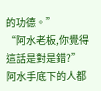的功德。”
“阿水老板,你覺得這話是對是錯?”
阿水手底下的人都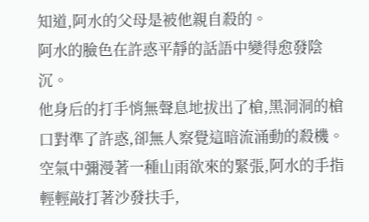知道,阿水的父母是被他親自殺的。
阿水的臉色在許惑平靜的話語中變得愈發陰沉。
他身后的打手悄無聲息地拔出了槍,黑洞洞的槍口對準了許惑,卻無人察覺這暗流涌動的殺機。
空氣中彌漫著一種山雨欲來的緊張,阿水的手指輕輕敲打著沙發扶手,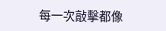每一次敲擊都像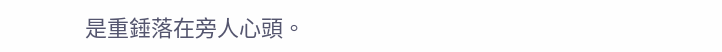是重錘落在旁人心頭。